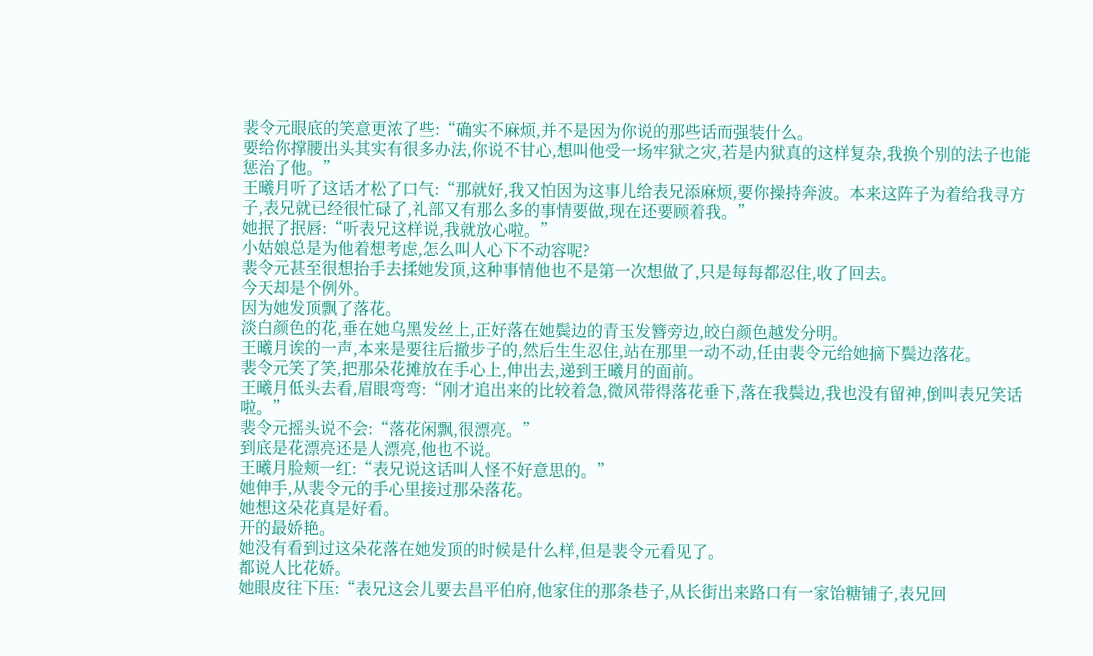裴令元眼底的笑意更浓了些:“确实不麻烦,并不是因为你说的那些话而强装什么。
要给你撑腰出头其实有很多办法,你说不甘心,想叫他受一场牢狱之灾,若是内狱真的这样复杂,我换个别的法子也能惩治了他。”
王曦月听了这话才松了口气:“那就好,我又怕因为这事儿给表兄添麻烦,要你操持奔波。本来这阵子为着给我寻方子,表兄就已经很忙碌了,礼部又有那么多的事情要做,现在还要顾着我。”
她抿了抿唇:“听表兄这样说,我就放心啦。”
小姑娘总是为他着想考虑,怎么叫人心下不动容呢?
裴令元甚至很想抬手去揉她发顶,这种事情他也不是第一次想做了,只是每每都忍住,收了回去。
今天却是个例外。
因为她发顶飘了落花。
淡白颜色的花,垂在她乌黑发丝上,正好落在她鬓边的青玉发簪旁边,皎白颜色越发分明。
王曦月诶的一声,本来是要往后撤步子的,然后生生忍住,站在那里一动不动,任由裴令元给她摘下鬓边落花。
裴令元笑了笑,把那朵花摊放在手心上,伸出去,递到王曦月的面前。
王曦月低头去看,眉眼弯弯:“刚才追出来的比较着急,微风带得落花垂下,落在我鬓边,我也没有留神,倒叫表兄笑话啦。”
裴令元摇头说不会:“落花闲飘,很漂亮。”
到底是花漂亮还是人漂亮,他也不说。
王曦月脸颊一红:“表兄说这话叫人怪不好意思的。”
她伸手,从裴令元的手心里接过那朵落花。
她想这朵花真是好看。
开的最娇艳。
她没有看到过这朵花落在她发顶的时候是什么样,但是裴令元看见了。
都说人比花娇。
她眼皮往下压:“表兄这会儿要去昌平伯府,他家住的那条巷子,从长街出来路口有一家饴糖铺子,表兄回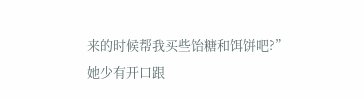来的时候帮我买些饴糖和饵饼吧?”
她少有开口跟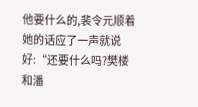他要什么的,裴令元顺着她的话应了一声就说好:“还要什么吗?樊楼和潘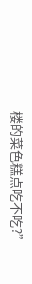楼的菜色糕点吃不吃?”